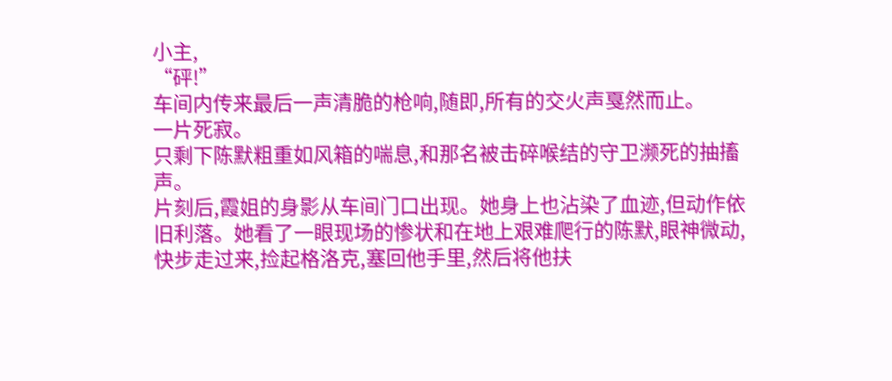小主,
“砰!”
车间内传来最后一声清脆的枪响,随即,所有的交火声戛然而止。
一片死寂。
只剩下陈默粗重如风箱的喘息,和那名被击碎喉结的守卫濒死的抽搐声。
片刻后,霞姐的身影从车间门口出现。她身上也沾染了血迹,但动作依旧利落。她看了一眼现场的惨状和在地上艰难爬行的陈默,眼神微动,快步走过来,捡起格洛克,塞回他手里,然后将他扶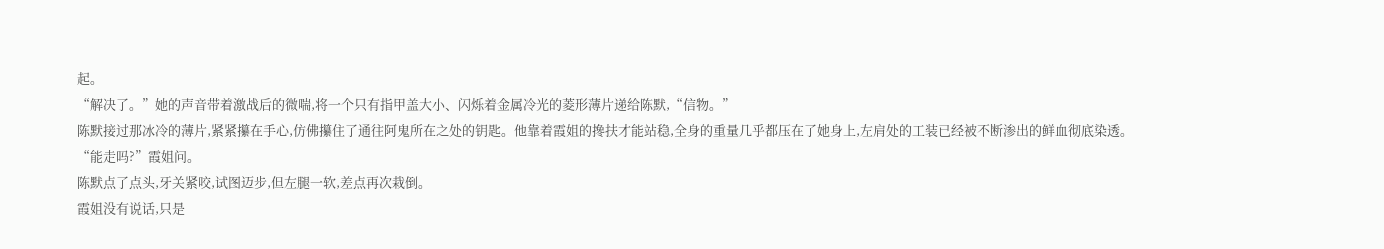起。
“解决了。”她的声音带着激战后的微喘,将一个只有指甲盖大小、闪烁着金属冷光的菱形薄片递给陈默,“信物。”
陈默接过那冰冷的薄片,紧紧攥在手心,仿佛攥住了通往阿鬼所在之处的钥匙。他靠着霞姐的搀扶才能站稳,全身的重量几乎都压在了她身上,左肩处的工装已经被不断渗出的鲜血彻底染透。
“能走吗?”霞姐问。
陈默点了点头,牙关紧咬,试图迈步,但左腿一软,差点再次栽倒。
霞姐没有说话,只是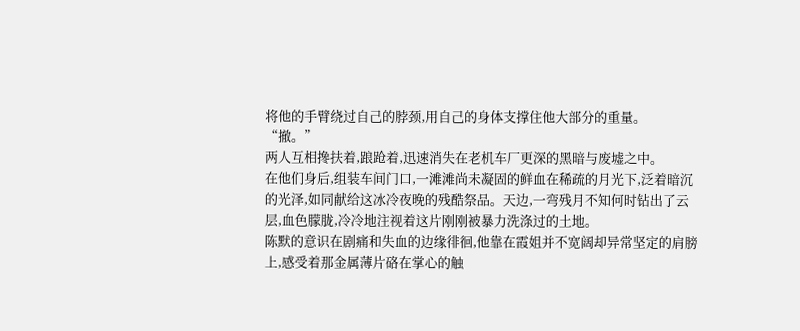将他的手臂绕过自己的脖颈,用自己的身体支撑住他大部分的重量。
“撤。”
两人互相搀扶着,踉跄着,迅速消失在老机车厂更深的黑暗与废墟之中。
在他们身后,组装车间门口,一滩滩尚未凝固的鲜血在稀疏的月光下,泛着暗沉的光泽,如同献给这冰冷夜晚的残酷祭品。天边,一弯残月不知何时钻出了云层,血色朦胧,冷冷地注视着这片刚刚被暴力洗涤过的土地。
陈默的意识在剧痛和失血的边缘徘徊,他靠在霞姐并不宽阔却异常坚定的肩膀上,感受着那金属薄片硌在掌心的触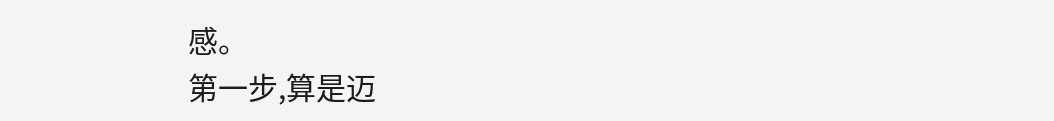感。
第一步,算是迈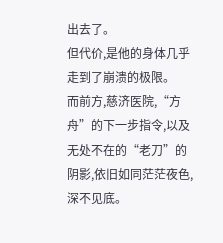出去了。
但代价,是他的身体几乎走到了崩溃的极限。
而前方,慈济医院,“方舟”的下一步指令,以及无处不在的“老刀”的阴影,依旧如同茫茫夜色,深不见底。